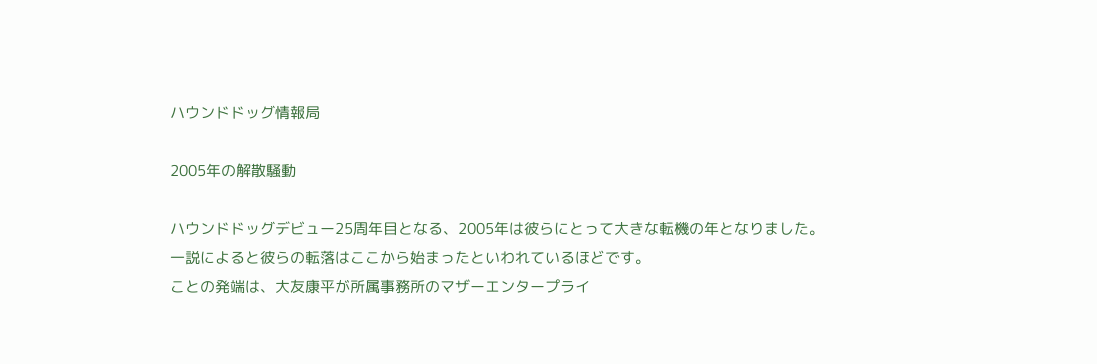ハウンドドッグ情報局

2005年の解散騒動

ハウンドドッグデビュー25周年目となる、2005年は彼らにとって大きな転機の年となりました。
一説によると彼らの転落はここから始まったといわれているほどです。
ことの発端は、大友康平が所属事務所のマザーエンタープライ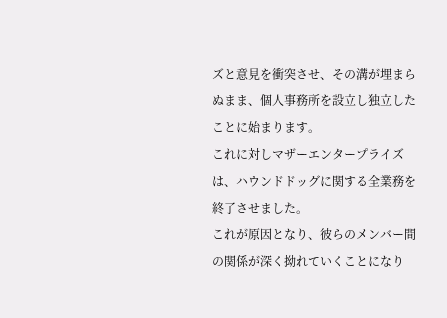ズと意見を衝突させ、その溝が埋まらぬまま、個人事務所を設立し独立したことに始まります。
これに対しマザーエンタープライズは、ハウンドドッグに関する全業務を終了させました。
これが原因となり、彼らのメンバー間の関係が深く拗れていくことになり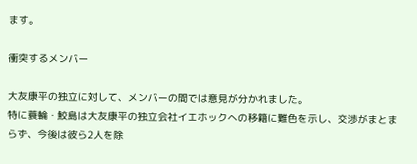ます。

衝突するメンバー

大友康平の独立に対して、メンバーの間では意見が分かれました。
特に蓑輪・鮫島は大友康平の独立会社イエホックへの移籍に難色を示し、交渉がまとまらず、今後は彼ら2人を除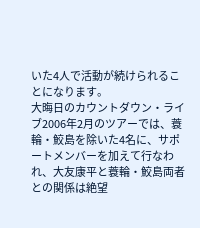いた4人で活動が続けられることになります。
大晦日のカウントダウン・ライブ2006年2月のツアーでは、蓑輪・鮫島を除いた4名に、サポートメンバーを加えて行なわれ、大友康平と蓑輪・鮫島両者との関係は絶望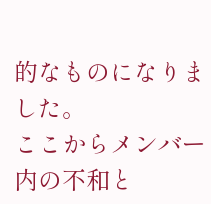的なものになりました。
ここからメンバー内の不和と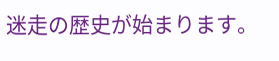迷走の歴史が始まります。